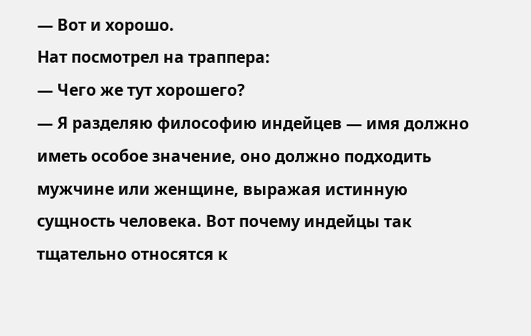— Вот и хорошо.
Нат посмотрел на траппера:
— Чего же тут хорошего?
— Я разделяю философию индейцев — имя должно иметь особое значение, оно должно подходить мужчине или женщине, выражая истинную сущность человека. Вот почему индейцы так тщательно относятся к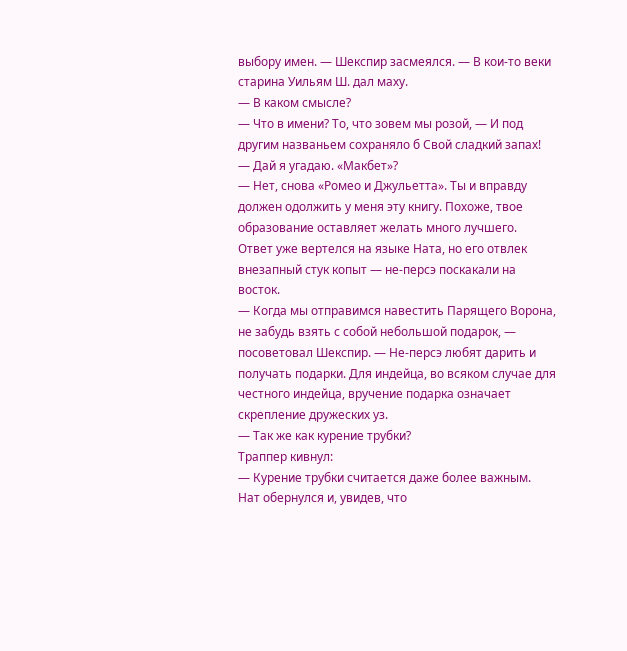выбору имен. — Шекспир засмеялся. — В кои-то веки старина Уильям Ш. дал маху.
— В каком смысле?
— Что в имени? То, что зовем мы розой, — И под другим названьем сохраняло б Свой сладкий запах!
— Дай я угадаю. «Макбет»?
— Нет, снова «Ромео и Джульетта». Ты и вправду должен одолжить у меня эту книгу. Похоже, твое образование оставляет желать много лучшего.
Ответ уже вертелся на языке Ната, но его отвлек внезапный стук копыт — не-персэ поскакали на восток.
— Когда мы отправимся навестить Парящего Ворона, не забудь взять с собой небольшой подарок, — посоветовал Шекспир. — Не-персэ любят дарить и получать подарки. Для индейца, во всяком случае для честного индейца, вручение подарка означает скрепление дружеских уз.
— Так же как курение трубки?
Траппер кивнул:
— Курение трубки считается даже более важным.
Нат обернулся и, увидев, что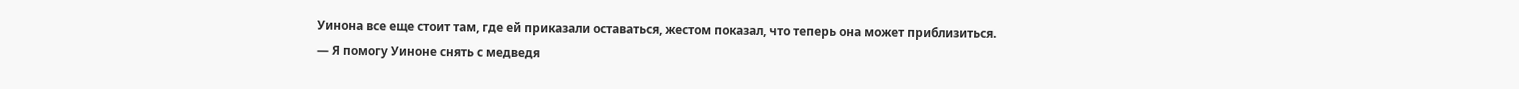Уинона все еще стоит там, где ей приказали оставаться, жестом показал, что теперь она может приблизиться.
— Я помогу Уиноне снять с медведя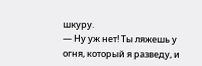шкуру.
— Ну уж нет! Ты ляжешь у огня, который я разведу, и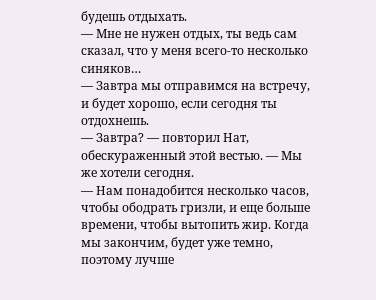будешь отдыхать.
— Мне не нужен отдых, ты ведь сам сказал, что у меня всего-то несколько синяков…
— Завтра мы отправимся на встречу, и будет хорошо, если сегодня ты отдохнешь.
— Завтра? — повторил Нат, обескураженный этой вестью. — Мы же хотели сегодня.
— Нам понадобится несколько часов, чтобы ободрать гризли, и еще больше времени, чтобы вытопить жир. Когда мы закончим, будет уже темно, поэтому лучше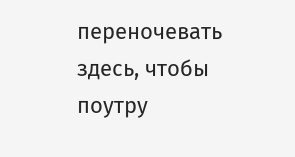переночевать здесь, чтобы поутру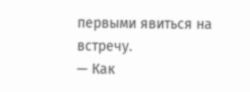первыми явиться на встречу.
— Как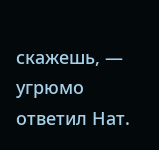скажешь, — угрюмо ответил Нат.